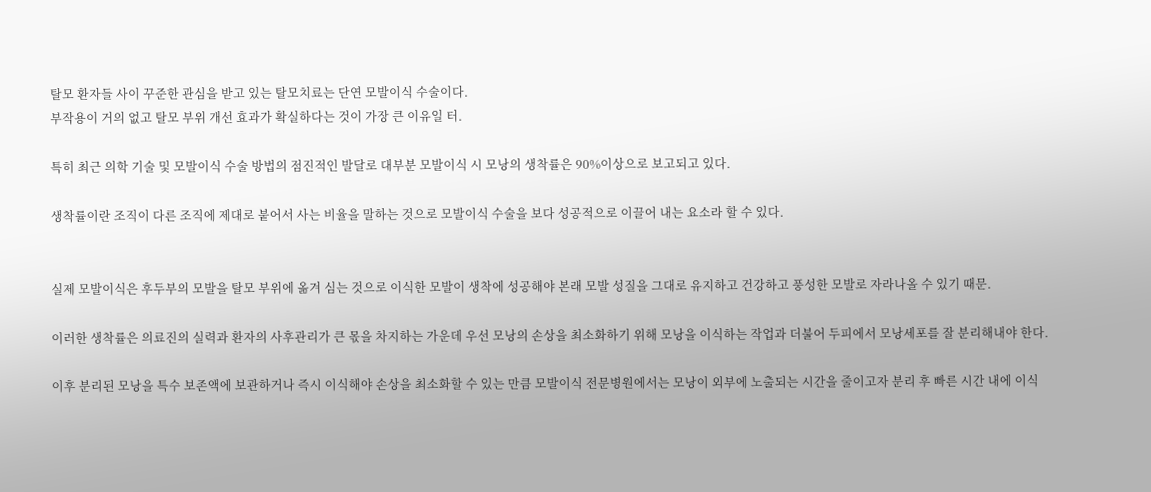탈모 환자들 사이 꾸준한 관심을 받고 있는 탈모치료는 단연 모발이식 수술이다.
부작용이 거의 없고 탈모 부위 개선 효과가 확실하다는 것이 가장 큰 이유일 터.

특히 최근 의학 기술 및 모발이식 수술 방법의 점진적인 발달로 대부분 모발이식 시 모낭의 생착률은 90%이상으로 보고되고 있다.

생착률이란 조직이 다른 조직에 제대로 붙어서 사는 비율을 말하는 것으로 모발이식 수술을 보다 성공적으로 이끌어 내는 요소라 할 수 있다.


실제 모발이식은 후두부의 모발을 탈모 부위에 옮겨 심는 것으로 이식한 모발이 생착에 성공해야 본래 모발 성질을 그대로 유지하고 건강하고 풍성한 모발로 자라나올 수 있기 때문.

이러한 생착률은 의료진의 실력과 환자의 사후관리가 큰 몫을 차지하는 가운데 우선 모낭의 손상을 최소화하기 위해 모낭을 이식하는 작업과 더불어 두피에서 모낭세포를 잘 분리해내야 한다.

이후 분리된 모낭을 특수 보존액에 보관하거나 즉시 이식해야 손상을 최소화할 수 있는 만큼 모발이식 전문병원에서는 모낭이 외부에 노출되는 시간을 줄이고자 분리 후 빠른 시간 내에 이식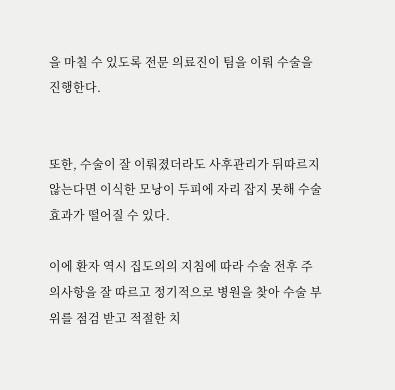을 마칠 수 있도록 전문 의료진이 팀을 이뤄 수술을 진행한다.


또한, 수술이 잘 이뤄졌더라도 사후관리가 뒤따르지 않는다면 이식한 모낭이 두피에 자리 잡지 못해 수술 효과가 떨어질 수 있다.

이에 환자 역시 집도의의 지침에 따라 수술 전후 주의사항을 잘 따르고 정기적으로 병원을 찾아 수술 부위를 점검 받고 적절한 치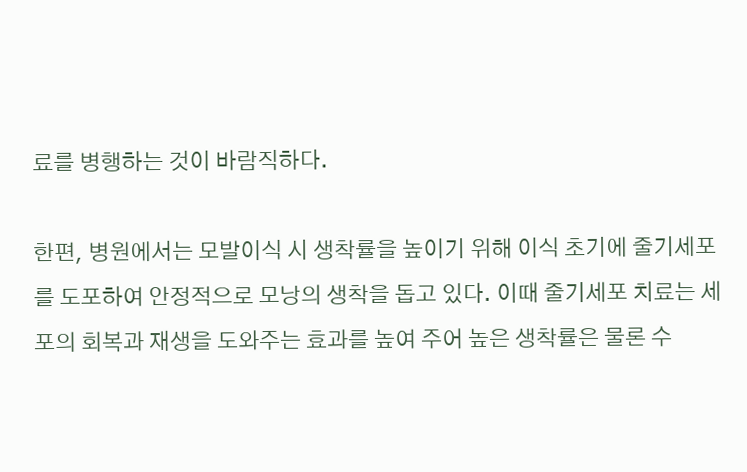료를 병행하는 것이 바람직하다.

한편, 병원에서는 모발이식 시 생착률을 높이기 위해 이식 초기에 줄기세포를 도포하여 안정적으로 모낭의 생착을 돕고 있다. 이때 줄기세포 치료는 세포의 회복과 재생을 도와주는 효과를 높여 주어 높은 생착률은 물론 수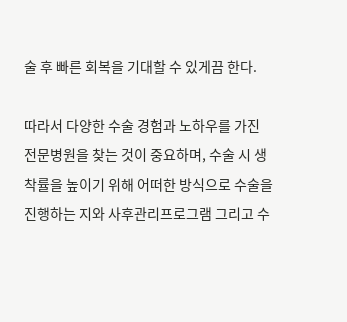술 후 빠른 회복을 기대할 수 있게끔 한다.

따라서 다양한 수술 경험과 노하우를 가진 전문병원을 찾는 것이 중요하며, 수술 시 생착률을 높이기 위해 어떠한 방식으로 수술을 진행하는 지와 사후관리프로그램 그리고 수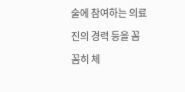술에 참여하는 의료진의 경력 등을 꼼꼼히 체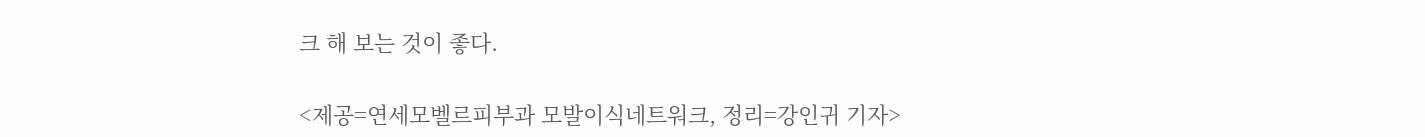크 해 보는 것이 좋다.

<제공=연세모벨르피부과 모발이식네트워크, 정리=강인귀 기자>